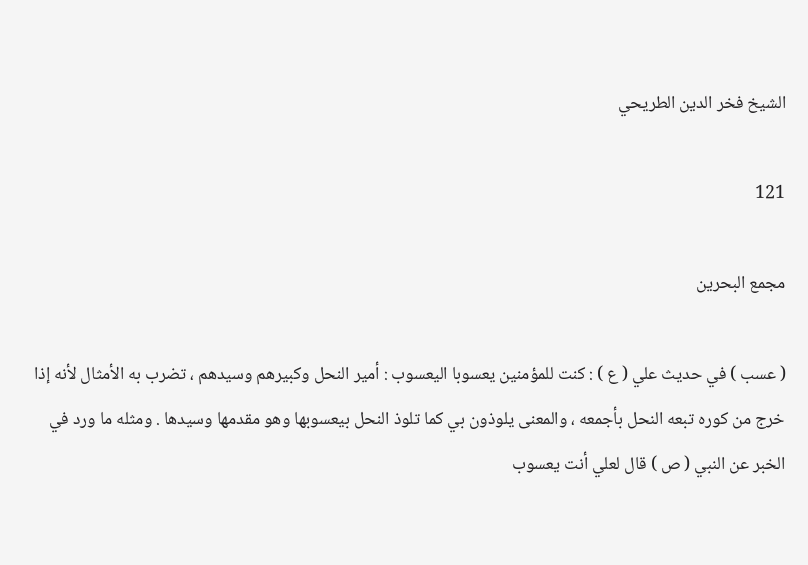الشيخ فخر الدين الطريحي

121

مجمع البحرين

( عسب ) في حديث علي ( ع ) : كنت للمؤمنين يعسوبا اليعسوب : أمير النحل وكبيرهم وسيدهم ، تضرب به الأمثال لأنه إذا خرج من كوره تبعه النحل بأجمعه ، والمعنى يلوذون بي كما تلوذ النحل بيعسوبها وهو مقدمها وسيدها . ومثله ما ورد في الخبر عن النبي ( ص ) قال لعلي أنت يعسوب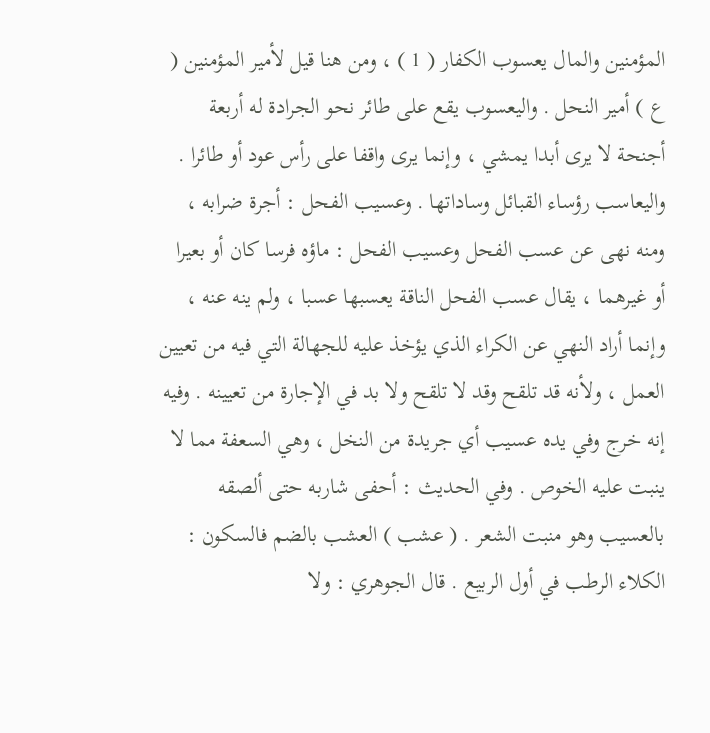المؤمنين والمال يعسوب الكفار ( 1 ) ، ومن هنا قيل لأمير المؤمنين ( ع ) أمير النحل . واليعسوب يقع على طائر نحو الجرادة له أربعة أجنحة لا يرى أبدا يمشي ، وإنما يرى واقفا على رأس عود أو طائرا . واليعاسب رؤساء القبائل وساداتها . وعسيب الفحل : أجرة ضرابه ، ومنه نهى عن عسب الفحل وعسيب الفحل : ماؤه فرسا كان أو بعيرا أو غيرهما ، يقال عسب الفحل الناقة يعسبها عسبا ، ولم ينه عنه ، وإنما أراد النهي عن الكراء الذي يؤخذ عليه للجهالة التي فيه من تعيين العمل ، ولأنه قد تلقح وقد لا تلقح ولا بد في الإجارة من تعيينه . وفيه إنه خرج وفي يده عسيب أي جريدة من النخل ، وهي السعفة مما لا ينبت عليه الخوص . وفي الحديث : أحفى شاربه حتى ألصقه بالعسيب وهو منبت الشعر . ( عشب ) العشب بالضم فالسكون : الكلاء الرطب في أول الربيع . قال الجوهري : ولا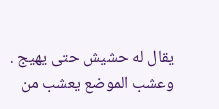يقال له حشيش حتى يهيج . وعشب الموضع يعشب من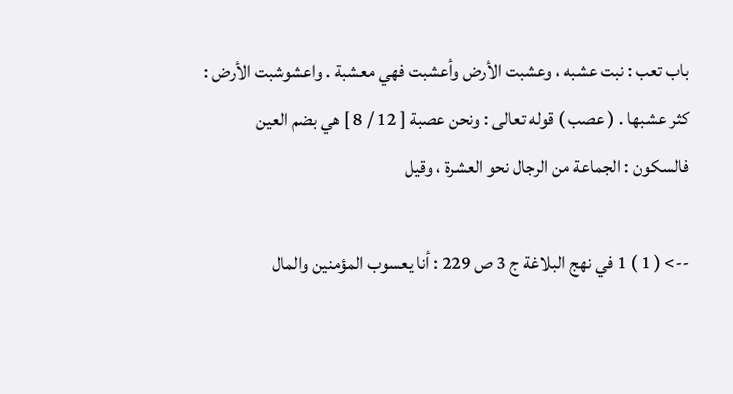باب تعب : نبت عشبه ، وعشبت الأرض وأعشبت فهي معشبة . واعشوشبت الأرض : كثر عشبها . ( عصب ) قوله تعالى : ونحن عصبة [ 12 / 8 ] هي بضم العين فالسكون : الجماعة من الرجال نحو العشرة ، وقيل

--> ( 1 ) 1 في نهج البلاغة ج 3 ص 229 : أنا يعسوب المؤمنين والمال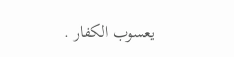يعسوب الكفار .